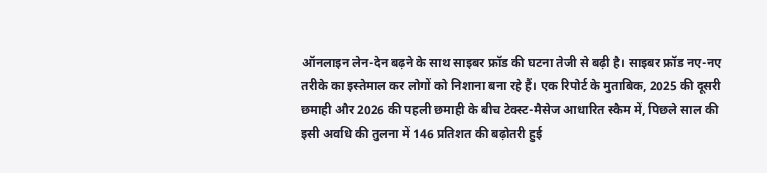ऑनलाइन लेन-देन बढ़ने के साथ साइबर फ्रॉड की घटना तेजी से बढ़ी है। साइबर फ्रॉड नए-नए तरीके का इस्तेमाल कर लोगों को निशाना बना रहे हैं। एक रिपोर्ट के मुताबिक, 2025 की दूसरी छमाही और 2026 की पहली छमाही के बीच टेक्स्ट-मैसेज आधारित स्कैम में, पिछले साल की इसी अवधि की तुलना में 146 प्रतिशत की बढ़ोतरी हुई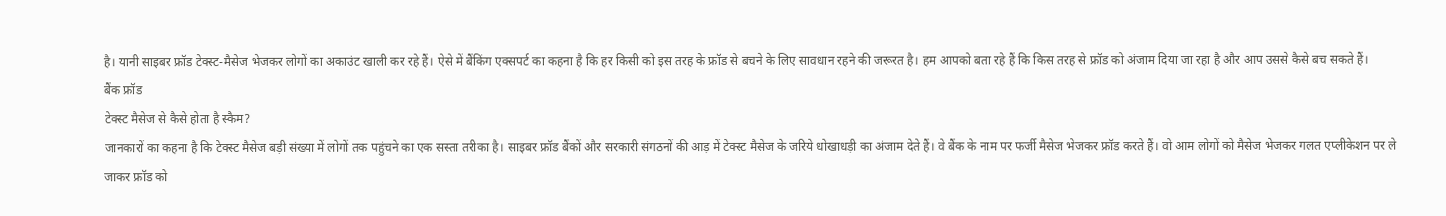है। यानी साइबर फ्रॉड टेक्स्ट-मैसेज भेजकर लोगों का अकाउंट खाली कर रहे हैं। ऐसे में बैंकिंग एक्सपर्ट का कहना है कि हर किसी को इस तरह के फ्रॉड से बचने के लिए सावधान रहने की जरूरत है। हम आपको बता रहे हैं कि किस तरह से फ्रॉड को अंजाम दिया जा रहा है और आप उससे कैसे बच सकते हैं।
बैंक फ्रॉड
टेक्स्ट मैसेज से कैसे होता है स्कैम?
जानकारों का कहना है कि टेक्स्ट मैसेज बड़ी संख्या में लोगों तक पहुंचने का एक सस्ता तरीका है। साइबर फ्रॉड बैंकों और सरकारी संगठनों की आड़ में टेक्स्ट मैसेज के जरिये धोखाधड़ी का अंजाम देते हैं। वे बैंक के नाम पर फर्जी मैसेज भेजकर फ्रॉड करते हैं। वो आम लोगों को मैसेज भेजकर गलत एप्लीकेशन पर ले जाकर फ्रॉड को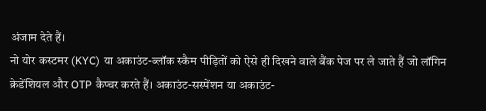अंजाम देते हैं।
नो योर कस्टमर (KYC) या अकाउंट-ब्लॉक स्कैम पीड़ितों को ऐसे ही दिखने वाले बैंक पेज पर ले जाते हैं जो लॉगिन क्रेडेंशियल और OTP कैप्चर करते हैं। अकाउंट-सस्पेंशन या अकाउंट-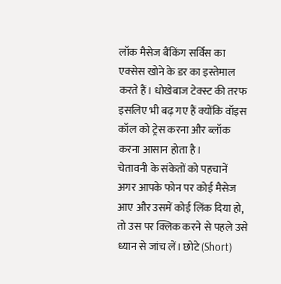लॉक मैसेज बैंकिंग सर्विस का एक्सेस खोने के डर का इस्तेमाल करते हैं। धोखेबाज टेक्स्ट की तरफ इसलिए भी बढ़ गए हैं क्योंकि वॉइस कॉल को ट्रेस करना और ब्लॉक करना आसान होता है।
चेतावनी के संकेतों को पहचानें
अगर आपके फोन पर कोई मैसेज आए और उसमें कोई लिंक दिया हो, तो उस पर क्लिक करने से पहले उसे ध्यान से जांच लें। छोटे (Short)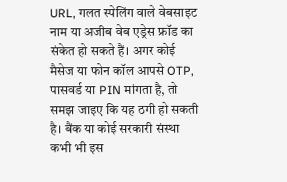URL, गलत स्पेलिंग वाले वेबसाइट नाम या अजीब वेब एड्रेस फ्रॉड का संकेत हो सकते हैं। अगर कोई मैसेज या फोन कॉल आपसे OTP, पासवर्ड या PIN मांगता है, तो समझ जाइए कि यह ठगी हो सकती है। बैंक या कोई सरकारी संस्था कभी भी इस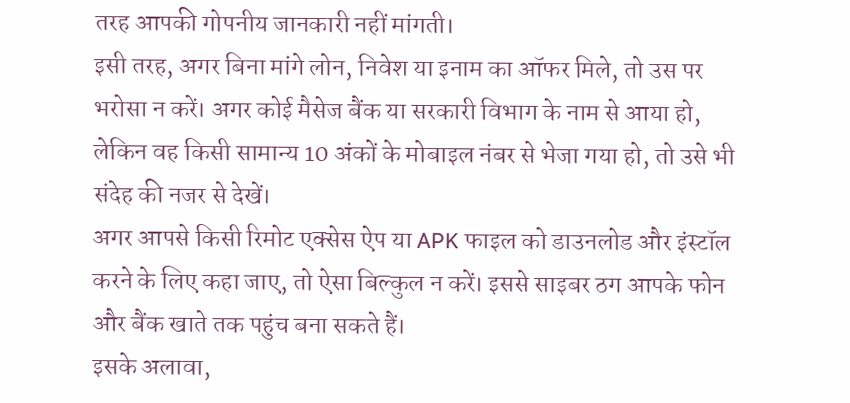तरह आपकी गोपनीय जानकारी नहीं मांगती।
इसी तरह, अगर बिना मांगे लोन, निवेश या इनाम का ऑफर मिले, तो उस पर भरोसा न करें। अगर कोई मैसेज बैंक या सरकारी विभाग के नाम से आया हो, लेकिन वह किसी सामान्य 10 अंकों के मोबाइल नंबर से भेजा गया हो, तो उसे भी संदेह की नजर से देखें।
अगर आपसे किसी रिमोट एक्सेस ऐप या APK फाइल को डाउनलोड और इंस्टॉल करने के लिए कहा जाए, तो ऐसा बिल्कुल न करें। इससे साइबर ठग आपके फोन और बैंक खाते तक पहुंच बना सकते हैं।
इसके अलावा,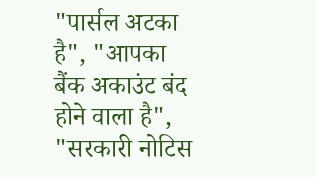"पार्सल अटका है", "आपका बैंक अकाउंट बंद होने वाला है", "सरकारी नोटिस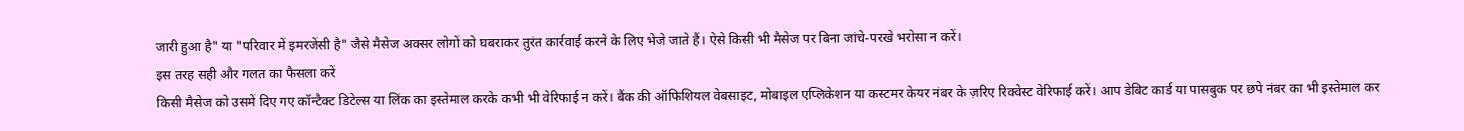जारी हुआ है" या "परिवार में इमरजेंसी है" जैसे मैसेज अक्सर लोगों को घबराकर तुरंत कार्रवाई करने के लिए भेजे जाते हैं। ऐसे किसी भी मैसेज पर बिना जांचे-परखे भरोसा न करें।
इस तरह सही और गलत का फैसला करें
किसी मैसेज को उसमें दिए गए कॉन्टैक्ट डिटेल्स या लिंक का इस्तेमाल करके कभी भी वेरिफाई न करें। बैंक की ऑफिशियल वेबसाइट, मोबाइल एप्लिकेशन या कस्टमर केयर नंबर के ज़रिए रिक्वेस्ट वेरिफाई करें। आप डेबिट कार्ड या पासबुक पर छपे नंबर का भी इस्तेमाल कर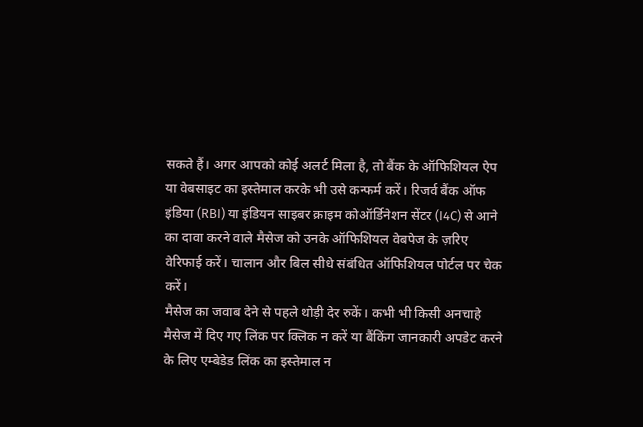सकते हैं। अगर आपको कोई अलर्ट मिला है, तो बैंक के ऑफिशियल ऐप या वेबसाइट का इस्तेमाल करके भी उसे कन्फर्म करें। रिजर्व बैंक ऑफ इंडिया (RBI) या इंडियन साइबर क्राइम कोऑर्डिनेशन सेंटर (I4C) से आने का दावा करने वाले मैसेज को उनके ऑफिशियल वेबपेज के ज़रिए वेरिफाई करें। चालान और बिल सीधे संबंधित ऑफिशियल पोर्टल पर चेक करें।
मैसेज का जवाब देने से पहले थोड़ी देर रुकें। कभी भी किसी अनचाहे मैसेज में दिए गए लिंक पर क्लिक न करें या बैंकिंग जानकारी अपडेट करने के लिए एम्बेडेड लिंक का इस्तेमाल न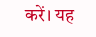करें। यह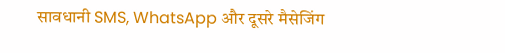सावधानी SMS, WhatsApp और दूसरे मैसेजिंग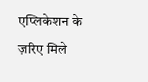एप्लिकेशन के ज़रिए मिले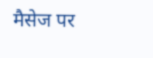मैसेज पर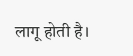लागू होती है।